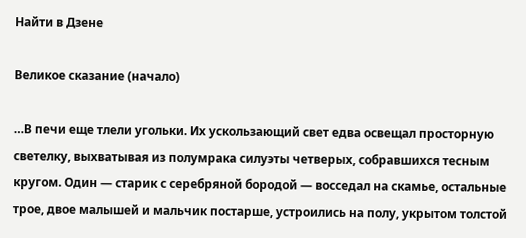Найти в Дзене

Великое сказание (начало)

…В печи еще тлели угольки. Их ускользающий свет едва освещал просторную светелку, выхватывая из полумрака силуэты четверых, собравшихся тесным кругом. Один — старик с серебряной бородой — восседал на скамье, остальные трое, двое малышей и мальчик постарше, устроились на полу, укрытом толстой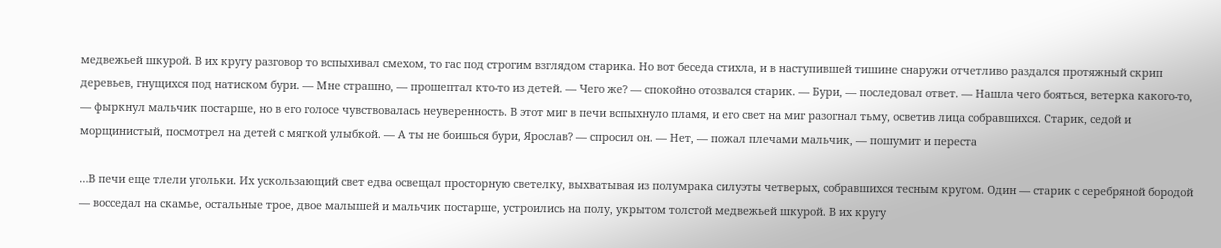медвежьей шкурой. В их кругу разговор то вспыхивал смехом, то гас под строгим взглядом старика. Но вот беседа стихла, и в наступившей тишине снаружи отчетливо раздался протяжный скрип деревьев, гнущихся под натиском бури. — Мне страшно, — прошептал кто-то из детей. — Чего же? — спокойно отозвался старик. — Бури, — последовал ответ. — Нашла чего бояться, ветерка какого-то, — фыркнул мальчик постарше, но в его голосе чувствовалась неуверенность. В этот миг в печи вспыхнуло пламя, и его свет на миг разогнал тьму, осветив лица собравшихся. Старик, седой и морщинистый, посмотрел на детей с мягкой улыбкой. — А ты не боишься бури, Ярослав? — спросил он. — Нет, — пожал плечами мальчик, — пошумит и переста

…В печи еще тлели угольки. Их ускользающий свет едва освещал просторную светелку, выхватывая из полумрака силуэты четверых, собравшихся тесным кругом. Один — старик с серебряной бородой — восседал на скамье, остальные трое, двое малышей и мальчик постарше, устроились на полу, укрытом толстой медвежьей шкурой. В их кругу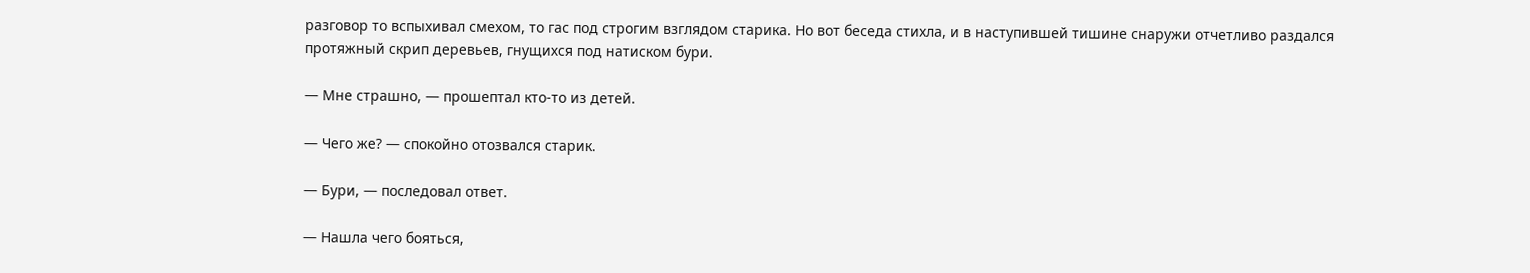разговор то вспыхивал смехом, то гас под строгим взглядом старика. Но вот беседа стихла, и в наступившей тишине снаружи отчетливо раздался протяжный скрип деревьев, гнущихся под натиском бури.

— Мне страшно, — прошептал кто-то из детей.

— Чего же? — спокойно отозвался старик.

— Бури, — последовал ответ.

— Нашла чего бояться,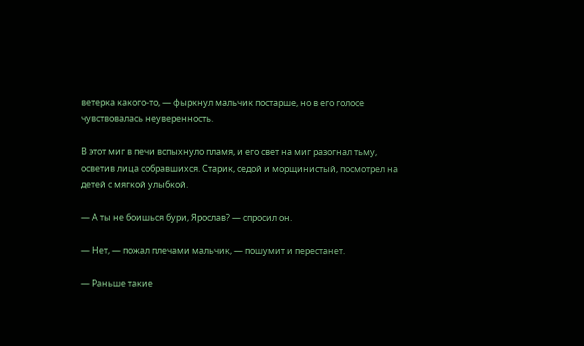ветерка какого-то, — фыркнул мальчик постарше, но в его голосе чувствовалась неуверенность.

В этот миг в печи вспыхнуло пламя, и его свет на миг разогнал тьму, осветив лица собравшихся. Старик, седой и морщинистый, посмотрел на детей с мягкой улыбкой.

— А ты не боишься бури, Ярослав? — спросил он.

— Нет, — пожал плечами мальчик, — пошумит и перестанет.

— Раньше такие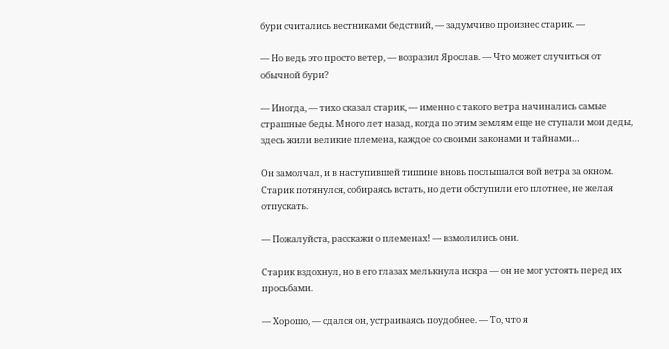бури считались вестниками бедствий, — задумчиво произнес старик. —

— Но ведь это просто ветер, — возразил Ярослав. — Что может случиться от обычной бури?

— Иногда, — тихо сказал старик, — именно с такого ветра начинались самые страшные беды. Много лет назад, когда по этим землям еще не ступали мои деды, здесь жили великие племена, каждое со своими законами и тайнами…

Он замолчал, и в наступившей тишине вновь послышался вой ветра за окном. Старик потянулся, собираясь встать, но дети обступили его плотнее, не желая отпускать.

— Пожалуйста, расскажи о племенах! — взмолились они.

Старик вздохнул, но в его глазах мелькнула искра — он не мог устоять перед их просьбами.

— Хорошо, — сдался он, устраиваясь поудобнее. — То, что я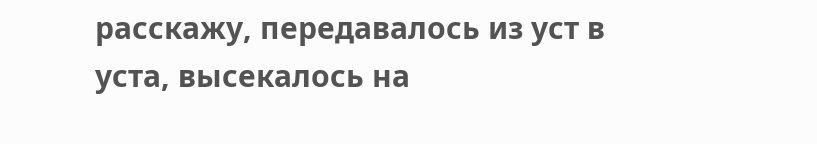расскажу, передавалось из уст в уста, высекалось на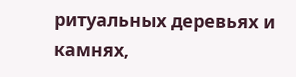ритуальных деревьях и камнях,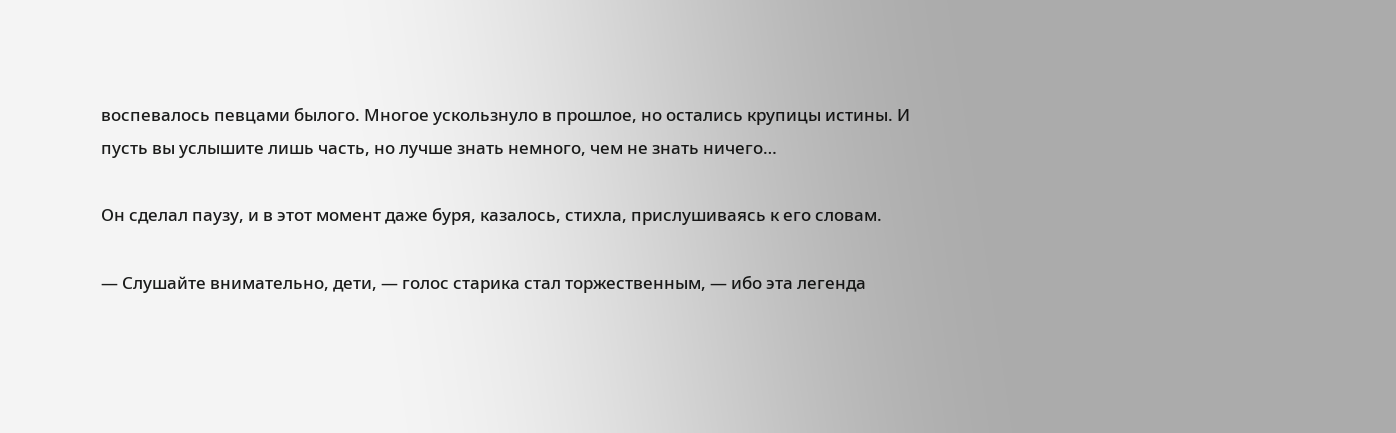воспевалось певцами былого. Многое ускользнуло в прошлое, но остались крупицы истины. И пусть вы услышите лишь часть, но лучше знать немного, чем не знать ничего…

Он сделал паузу, и в этот момент даже буря, казалось, стихла, прислушиваясь к его словам.

— Слушайте внимательно, дети, — голос старика стал торжественным, — ибо эта легенда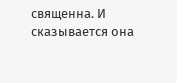священна. И сказывается она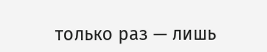только раз — лишь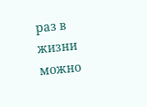раз в жизни можно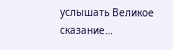услышать Великое сказание…